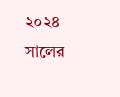২০২৪ সালের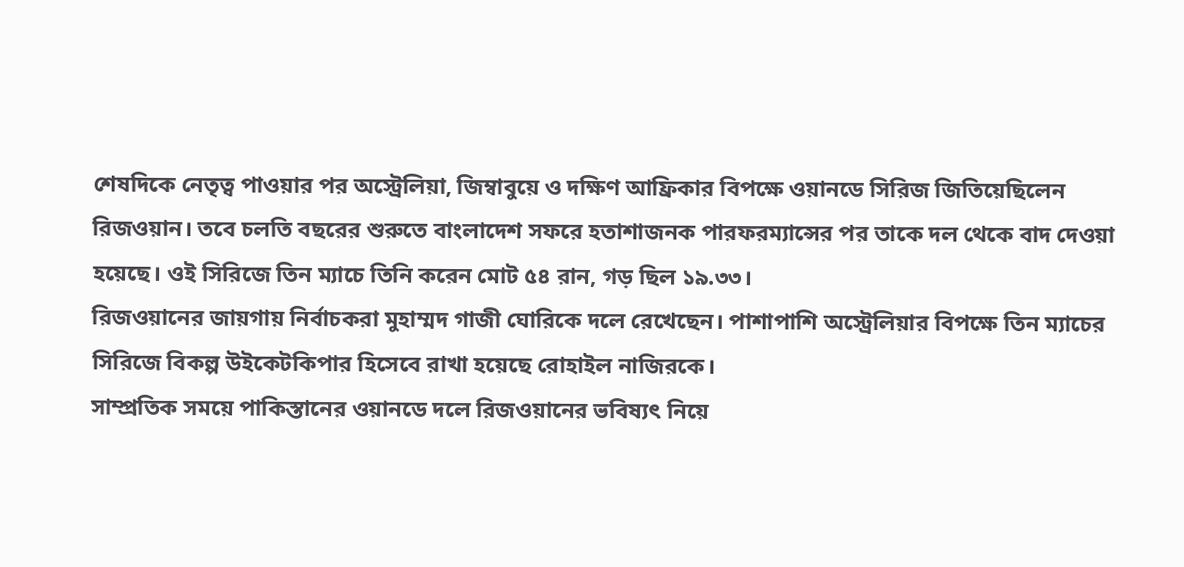শেষদিকে নেতৃত্ব পাওয়ার পর অস্ট্রেলিয়া, জিম্বাবুয়ে ও দক্ষিণ আফ্রিকার বিপক্ষে ওয়ানডে সিরিজ জিতিয়েছিলেন রিজওয়ান। তবে চলতি বছরের শুরুতে বাংলাদেশ সফরে হতাশাজনক পারফরম্যান্সের পর তাকে দল থেকে বাদ দেওয়া হয়েছে। ওই সিরিজে তিন ম্যাচে তিনি করেন মোট ৫৪ রান, গড় ছিল ১৯.৩৩।
রিজওয়ানের জায়গায় নির্বাচকরা মুহাম্মদ গাজী ঘোরিকে দলে রেখেছেন। পাশাপাশি অস্ট্রেলিয়ার বিপক্ষে তিন ম্যাচের সিরিজে বিকল্প উইকেটকিপার হিসেবে রাখা হয়েছে রোহাইল নাজিরকে।
সাম্প্রতিক সময়ে পাকিস্তানের ওয়ানডে দলে রিজওয়ানের ভবিষ্যৎ নিয়ে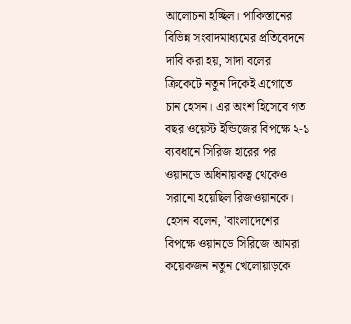আলোচনা হচ্ছিল। পাকিস্তানের বিভিন্ন সংবাদমাধ্যমের প্রতিবেদনে দাবি করা হয়, সাদা বলের ক্রিকেটে নতুন দিকেই এগোতে চান হেসন। এর অংশ হিসেবে গত বছর ওয়েস্ট ইন্ডিজের বিপক্ষে ২-১ ব্যবধানে সিরিজ হারের পর ওয়ানডে অধিনায়কত্ব থেকেও সরানো হয়েছিল রিজওয়ানকে।
হেসন বলেন, 'বাংলাদেশের বিপক্ষে ওয়ানডে সিরিজে আমরা কয়েকজন নতুন খেলোয়াড়কে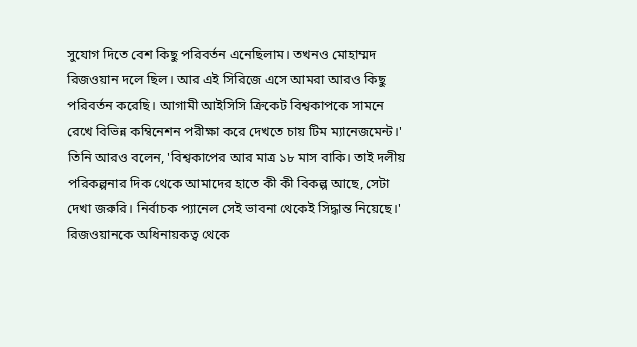সুযোগ দিতে বেশ কিছু পরিবর্তন এনেছিলাম। তখনও মোহাম্মদ রিজওয়ান দলে ছিল। আর এই সিরিজে এসে আমরা আরও কিছু পরিবর্তন করেছি। আগামী আইসিসি ক্রিকেট বিশ্বকাপকে সামনে রেখে বিভিন্ন কম্বিনেশন পরীক্ষা করে দেখতে চায় টিম ম্যানেজমেন্ট।'
তিনি আরও বলেন, 'বিশ্বকাপের আর মাত্র ১৮ মাস বাকি। তাই দলীয় পরিকল্পনার দিক থেকে আমাদের হাতে কী কী বিকল্প আছে, সেটা দেখা জরুরি। নির্বাচক প্যানেল সেই ভাবনা থেকেই সিদ্ধান্ত নিয়েছে।'
রিজওয়ানকে অধিনায়কত্ব থেকে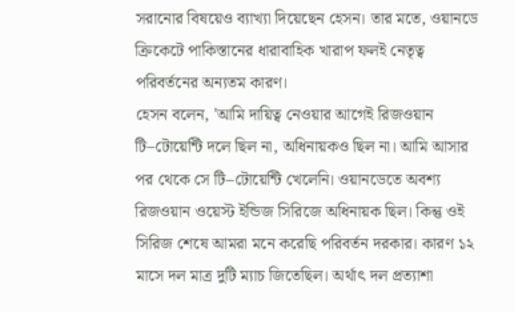সরানোর বিষয়েও ব্যাখ্যা দিয়েছেন হেসন। তার মতে, ওয়ানডে ক্রিকেটে পাকিস্তানের ধারাবাহিক খারাপ ফলই নেতৃত্ব পরিবর্তনের অন্যতম কারণ।
হেসন বলেন, 'আমি দায়িত্ব নেওয়ার আগেই রিজওয়ান টি–টোয়েন্টি দলে ছিল না, অধিনায়কও ছিল না। আমি আসার পর থেকে সে টি–টোয়েন্টি খেলেনি। ওয়ানডেতে অবশ্য রিজওয়ান ওয়েস্ট ইন্ডিজ সিরিজে অধিনায়ক ছিল। কিন্তু ওই সিরিজ শেষে আমরা মনে করেছি পরিবর্তন দরকার। কারণ ১২ মাসে দল মাত্র দুটি ম্যাচ জিতেছিল। অর্থাৎ দল প্রত্যাশা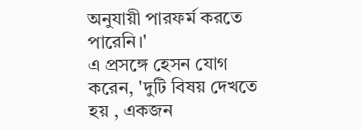অনুযায়ী পারফর্ম করতে পারেনি।'
এ প্রসঙ্গে হেসন যোগ করেন, 'দুটি বিষয় দেখতে হয় , একজন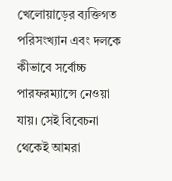খেলোয়াড়ের ব্যক্তিগত পরিসংখ্যান এবং দলকে কীভাবে সর্বোচ্চ পারফরম্যান্সে নেওয়া যায়। সেই বিবেচনা থেকেই আমরা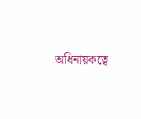অধিনায়কত্বে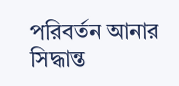পরিবর্তন আনার সিদ্ধান্ত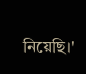নিয়েছি।'